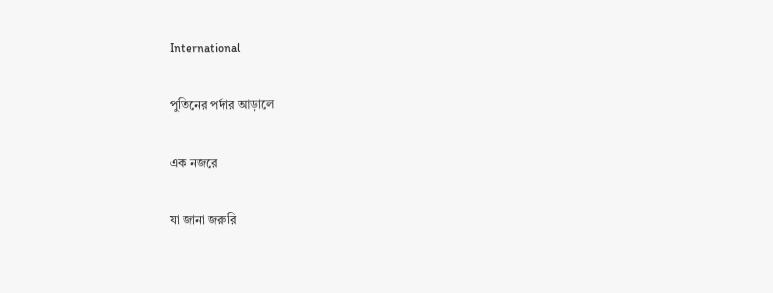International

পুতিনের পর্দার আড়ালে

এক নজরে

যা জানা জরুরি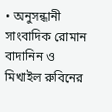• অনুসন্ধানী সাংবাদিক রোমান বাদানিন ও মিখাইল রুবিনের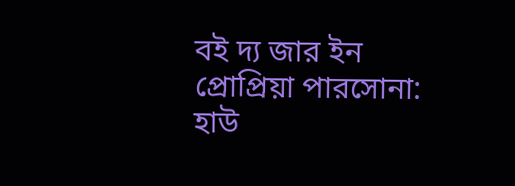বই দ্য জার ইন প্রোপ্রিয়া পারসোনা: হাউ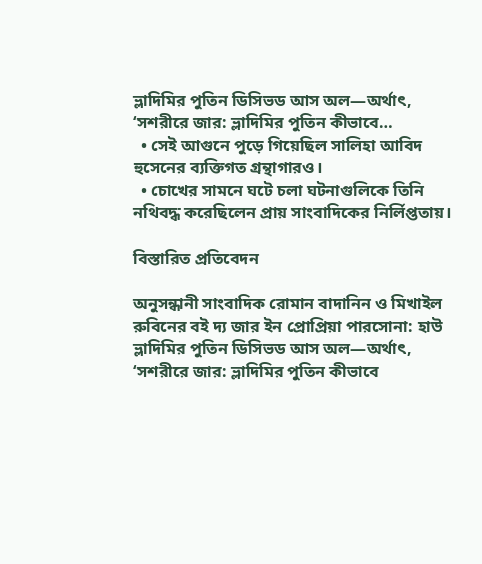ভ্লাদিমির পুতিন ডিসিভড আস অল—অর্থাৎ, ‘সশরীরে জার: ভ্লাদিমির পুতিন কীভাবে…
  • সেই আগুনে পুড়ে গিয়েছিল সালিহা আবিদ হুসেনের ব্যক্তিগত গ্রন্থাগারও।
  • চোখের সামনে ঘটে চলা ঘটনাগুলিকে তিনি নথিবদ্ধ করেছিলেন প্রায় সাংবাদিকের নির্লিপ্ততায়।

বিস্তারিত প্রতিবেদন

অনুসন্ধানী সাংবাদিক রোমান বাদানিন ও মিখাইল রুবিনের বই দ্য জার ইন প্রোপ্রিয়া পারসোনা: হাউ ভ্লাদিমির পুতিন ডিসিভড আস অল—অর্থাৎ, ‘সশরীরে জার: ভ্লাদিমির পুতিন কীভাবে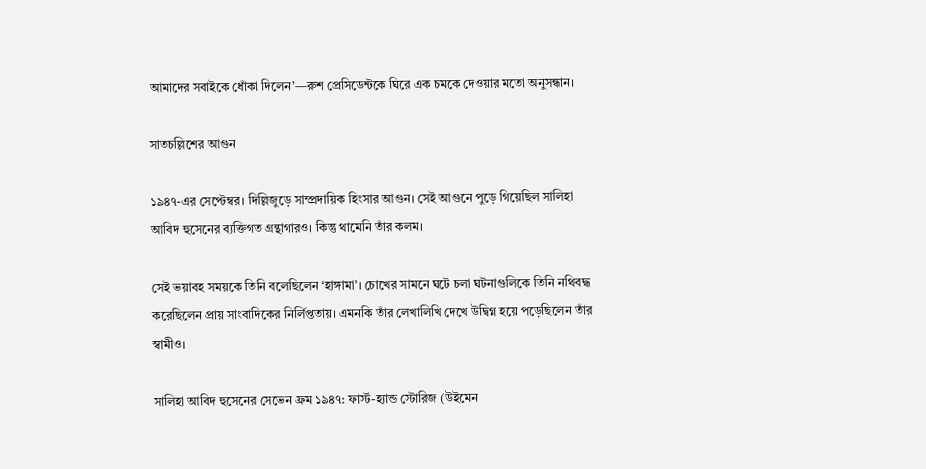আমাদের সবাইকে ধোঁকা দিলেন’—রুশ প্রেসিডেন্টকে ঘিরে এক চমকে দেওয়ার মতো অনুসন্ধান।

সাতচল্লিশের আগুন

১৯৪৭-এর সেপ্টেম্বর। দিল্লিজুড়ে সাম্প্রদায়িক হিংসার আগুন। সেই আগুনে পুড়ে গিয়েছিল সালিহা আবিদ হুসেনের ব্যক্তিগত গ্রন্থাগারও। কিন্তু থামেনি তাঁর কলম।

সেই ভয়াবহ সময়কে তিনি বলেছিলেন ‘হাঙ্গামা’। চোখের সামনে ঘটে চলা ঘটনাগুলিকে তিনি নথিবদ্ধ করেছিলেন প্রায় সাংবাদিকের নির্লিপ্ততায়। এমনকি তাঁর লেখালিখি দেখে উদ্বিগ্ন হয়ে পড়েছিলেন তাঁর স্বামীও।

সালিহা আবিদ হুসেনের সেভেন ফ্রম ১৯৪৭: ফার্স্ট-হ্যান্ড স্টোরিজ (উইমেন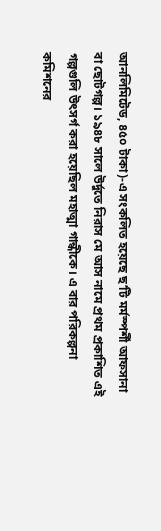আনলিমিটেড, ৪৫০ টাকা)-এ সংকলিত হয়েছে ছ’টি মর্মস্পর্শী আফসানা বা ছোটগল্প। ১৯৪৮ সালে উর্দুতে নিরাস মে আস নামে প্রথম প্রকাশিত এই গল্পগুলি উৎসর্গ করা হয়েছিল মহাত্মা গান্ধীকে। এ বার পরিকল্পনা কমিশনের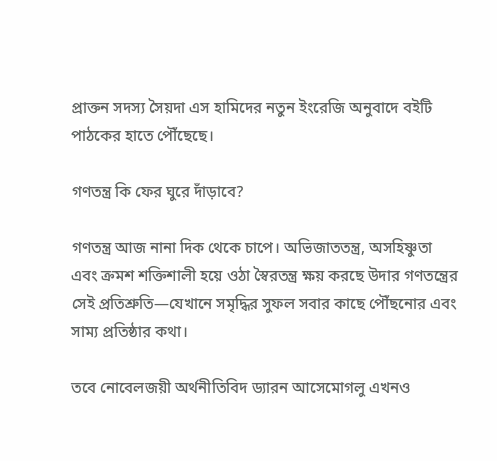প্রাক্তন সদস্য সৈয়দা এস হামিদের নতুন ইংরেজি অনুবাদে বইটি পাঠকের হাতে পৌঁছেছে।

গণতন্ত্র কি ফের ঘুরে দাঁড়াবে?

গণতন্ত্র আজ নানা দিক থেকে চাপে। অভিজাততন্ত্র, অসহিষ্ণুতা এবং ক্রমশ শক্তিশালী হয়ে ওঠা স্বৈরতন্ত্র ক্ষয় করছে উদার গণতন্ত্রের সেই প্রতিশ্রুতি—যেখানে সমৃদ্ধির সুফল সবার কাছে পৌঁছনোর এবং সাম্য প্রতিষ্ঠার কথা।

তবে নোবেলজয়ী অর্থনীতিবিদ ড্যারন আসেমোগলু এখনও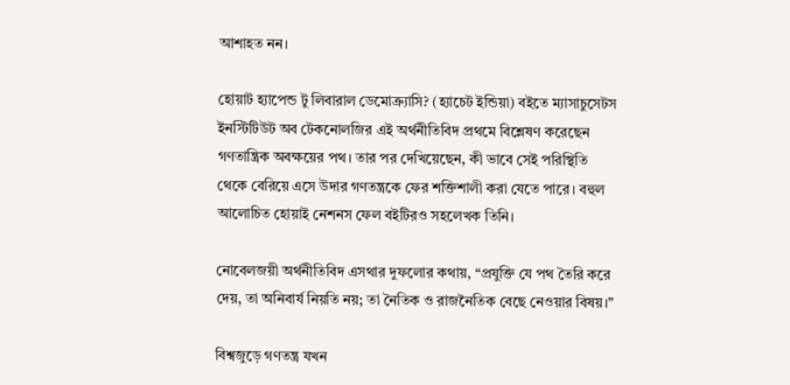আশাহত নন।

হোয়াট হ্যাপেন্ড টু লিবারাল ডেমোক্র্যাসি? (হ্যাচেট ইন্ডিয়া) বইতে ম্যাসাচুসেটস ইনস্টিটিউট অব টেকনোলজির এই অর্থনীতিবিদ প্রথমে বিশ্লেষণ করেছেন গণতান্ত্রিক অবক্ষয়ের পথ। তার পর দেখিয়েছেন, কী ভাবে সেই পরিস্থিতি থেকে বেরিয়ে এসে উদার গণতন্ত্রকে ফের শক্তিশালী করা যেতে পারে। বহুল আলোচিত হোয়াই নেশনস ফেল বইটিরও সহলেখক তিনি।

নোবেলজয়ী অর্থনীতিবিদ এসথার দুফলোর কথায়, “প্রযুক্তি যে পথ তৈরি করে দেয়, তা অনিবার্য নিয়তি নয়; তা নৈতিক ও রাজনৈতিক বেছে নেওয়ার বিষয়।”

বিশ্বজুড়ে গণতন্ত্র যখন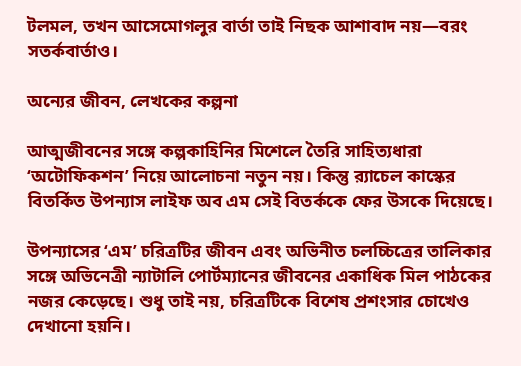টলমল, তখন আসেমোগলুর বার্তা তাই নিছক আশাবাদ নয়—বরং সতর্কবার্তাও।

অন্যের জীবন, লেখকের কল্পনা

আত্মজীবনের সঙ্গে কল্পকাহিনির মিশেলে তৈরি সাহিত্যধারা ‘অটোফিকশন’ নিয়ে আলোচনা নতুন নয়। কিন্তু র‌্যাচেল কাস্কের বিতর্কিত উপন্যাস লাইফ অব এম সেই বিতর্ককে ফের উসকে দিয়েছে।

উপন্যাসের ‘এম’ চরিত্রটির জীবন এবং অভিনীত চলচ্চিত্রের তালিকার সঙ্গে অভিনেত্রী ন্যাটালি পোর্টম্যানের জীবনের একাধিক মিল পাঠকের নজর কেড়েছে। শুধু তাই নয়, চরিত্রটিকে বিশেষ প্রশংসার চোখেও দেখানো হয়নি।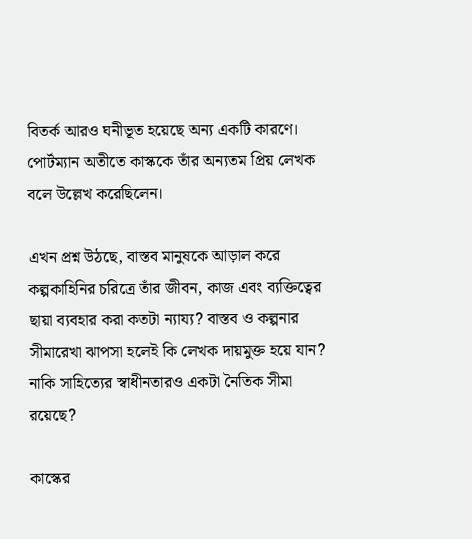বিতর্ক আরও ঘনীভূত হয়েছে অন্য একটি কারণে। পোর্টম্যান অতীতে কাস্ককে তাঁর অন্যতম প্রিয় লেখক বলে উল্লেখ করেছিলেন।

এখন প্রশ্ন উঠছে, বাস্তব মানুষকে আড়াল করে কল্পকাহিনির চরিত্রে তাঁর জীবন, কাজ এবং ব্যক্তিত্বের ছায়া ব্যবহার করা কতটা ন্যায্য? বাস্তব ও কল্পনার সীমারেখা ঝাপসা হলেই কি লেখক দায়মুক্ত হয়ে যান? নাকি সাহিত্যের স্বাধীনতারও একটা নৈতিক সীমা রয়েছে?

কাস্কের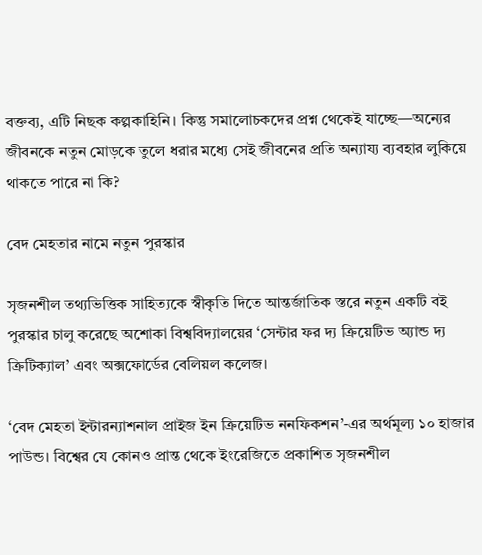বক্তব্য, এটি নিছক কল্পকাহিনি। কিন্তু সমালোচকদের প্রশ্ন থেকেই যাচ্ছে—অন্যের জীবনকে নতুন মোড়কে তুলে ধরার মধ্যে সেই জীবনের প্রতি অন্যায্য ব্যবহার লুকিয়ে থাকতে পারে না কি?

বেদ মেহতার নামে নতুন পুরস্কার

সৃজনশীল তথ্যভিত্তিক সাহিত্যকে স্বীকৃতি দিতে আন্তর্জাতিক স্তরে নতুন একটি বই পুরস্কার চালু করেছে অশোকা বিশ্ববিদ্যালয়ের ‘সেন্টার ফর দ্য ক্রিয়েটিভ অ্যান্ড দ্য ক্রিটিক্যাল’ এবং অক্সফোর্ডের বেলিয়ল কলেজ।

‘বেদ মেহতা ইন্টারন্যাশনাল প্রাইজ ইন ক্রিয়েটিভ ননফিকশন’-এর অর্থমূল্য ১০ হাজার পাউন্ড। বিশ্বের যে কোনও প্রান্ত থেকে ইংরেজিতে প্রকাশিত সৃজনশীল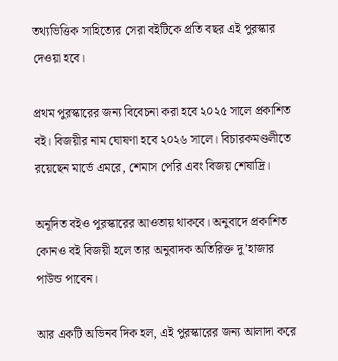তথ্যভিত্তিক সাহিত্যের সেরা বইটিকে প্রতি বছর এই পুরস্কার দেওয়া হবে।

প্রথম পুরস্কারের জন্য বিবেচনা করা হবে ২০২৫ সালে প্রকাশিত বই। বিজয়ীর নাম ঘোষণা হবে ২০২৬ সালে। বিচারকমণ্ডলীতে রয়েছেন মার্ভে এমরে, শেমাস পেরি এবং বিজয় শেষাদ্রি।

অনূদিত বইও পুরস্কারের আওতায় থাকবে। অনুবাদে প্রকাশিত কোনও বই বিজয়ী হলে তার অনুবাদক অতিরিক্ত দু’হাজার পাউন্ড পাবেন।

আর একটি অভিনব দিক হল, এই পুরস্কারের জন্য আলাদা করে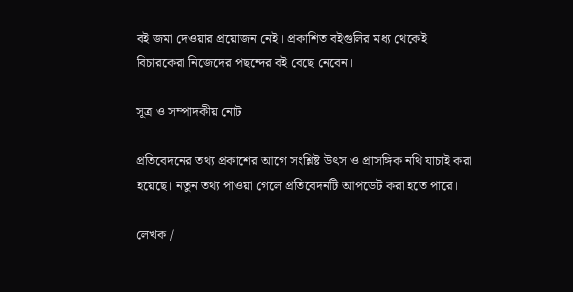বই জমা দেওয়ার প্রয়োজন নেই। প্রকাশিত বইগুলির মধ্য থেকেই বিচারকেরা নিজেদের পছন্দের বই বেছে নেবেন।

সূত্র ও সম্পাদকীয় নোট

প্রতিবেদনের তথ্য প্রকাশের আগে সংশ্লিষ্ট উৎস ও প্রাসঙ্গিক নথি যাচাই করা হয়েছে। নতুন তথ্য পাওয়া গেলে প্রতিবেদনটি আপডেট করা হতে পারে।

লেখক /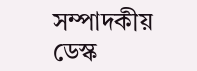সম্পাদকীয় ডেস্ক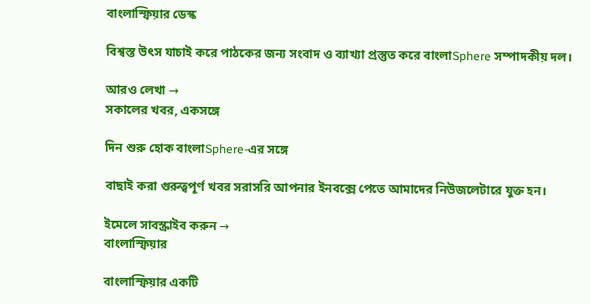বাংলাস্ফিয়ার ডেস্ক

বিশ্বস্ত উৎস যাচাই করে পাঠকের জন্য সংবাদ ও ব্যাখ্যা প্রস্তুত করে বাংলাSphere সম্পাদকীয় দল।

আরও লেখা →
সকালের খবর, একসঙ্গে

দিন শুরু হোক বাংলাSphere-এর সঙ্গে

বাছাই করা গুরুত্বপূর্ণ খবর সরাসরি আপনার ইনবক্সে পেতে আমাদের নিউজলেটারে যুক্ত হন।

ইমেলে সাবস্ক্রাইব করুন →
বাংলাস্ফিয়ার

বাংলাস্ফিয়ার একটি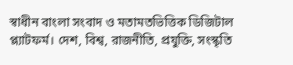স্বাধীন বাংলা সংবাদ ও মতামতভিত্তিক ডিজিটাল প্ল্যাটফর্ম। দেশ, বিশ্ব, রাজনীতি, প্রযুক্তি, সংস্কৃতি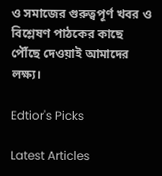ও সমাজের গুরুত্বপূর্ণ খবর ও বিশ্লেষণ পাঠকের কাছে পৌঁছে দেওয়াই আমাদের লক্ষ্য।

Edtior's Picks

Latest Articles